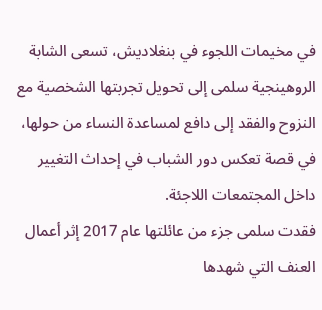في مخيمات اللجوء في بنغلاديش، تسعى الشابة الروهينجية سلمى إلى تحويل تجربتها الشخصية مع النزوح والفقد إلى دافع لمساعدة النساء من حولها، في قصة تعكس دور الشباب في إحداث التغيير داخل المجتمعات اللاجئة.
فقدت سلمى جزء من عائلتها عام 2017 إثر أعمال العنف التي شهدها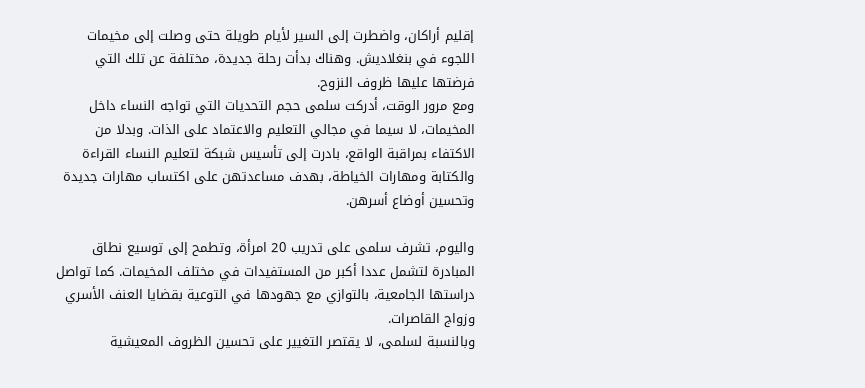إقليم أراكان، واضطرت إلى السير لأيام طويلة حتى وصلت إلى مخيمات اللجوء في بنغلاديش. وهناك بدأت رحلة جديدة، مختلفة عن تلك التي فرضتها عليها ظروف النزوح.
ومع مرور الوقت، أدركت سلمى حجم التحديات التي تواجه النساء داخل المخيمات، لا سيما في مجالي التعليم والاعتماد على الذات. وبدلا من الاكتفاء بمراقبة الواقع، بادرت إلى تأسيس شبكة لتعليم النساء القراءة والكتابة ومهارات الخياطة، بهدف مساعدتهن على اكتساب مهارات جديدة وتحسين أوضاع أسرهن.

واليوم، تشرف سلمى على تدريب 20 امرأة، وتطمح إلى توسيع نطاق المبادرة لتشمل عددا أكبر من المستفيدات في مختلف المخيمات. كما تواصل دراستها الجامعية، بالتوازي مع جهودها في التوعية بقضايا العنف الأسري وزواج القاصرات.
وبالنسبة لسلمى، لا يقتصر التغيير على تحسين الظروف المعيشية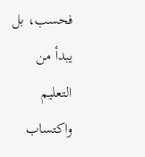فحسب، بل يبدأ من التعليم واكتساب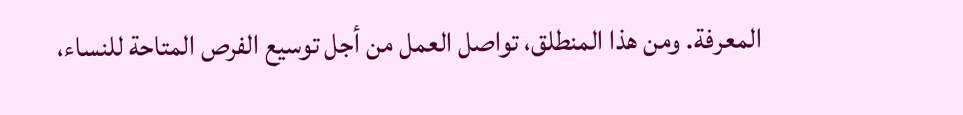المعرفة. ومن هذا المنطلق، تواصل العمل من أجل توسيع الفرص المتاحة للنساء،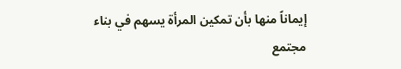إيماناً منها بأن تمكين المرأة يسهم في بناء مجتمع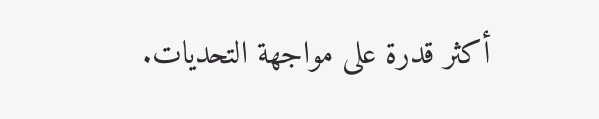أكثر قدرة على مواجهة التحديات.